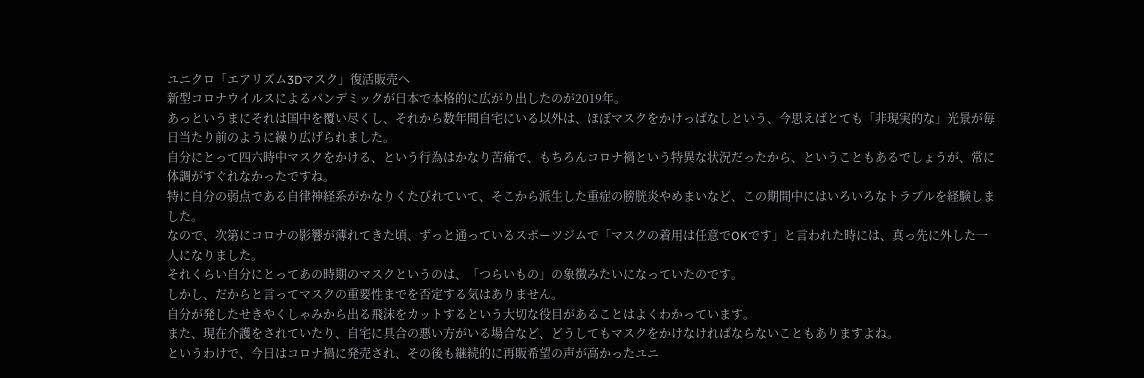ユニクロ「エアリズム3Dマスク」復活販売へ
新型コロナウイルスによるパンデミックが日本で本格的に広がり出したのが2019年。
あっというまにそれは国中を覆い尽くし、それから数年間自宅にいる以外は、ほぼマスクをかけっぱなしという、今思えばとても「非現実的な」光景が毎日当たり前のように繰り広げられました。
自分にとって四六時中マスクをかける、という行為はかなり苦痛で、もちろんコロナ禍という特異な状況だったから、ということもあるでしょうが、常に体調がすぐれなかったですね。
特に自分の弱点である自律神経系がかなりくたびれていて、そこから派生した重症の膀胱炎やめまいなど、この期間中にはいろいろなトラブルを経験しました。
なので、次第にコロナの影響が薄れてきた頃、ずっと通っているスポーツジムで「マスクの着用は任意でOKです」と言われた時には、真っ先に外した一人になりました。
それくらい自分にとってあの時期のマスクというのは、「つらいもの」の象徴みたいになっていたのです。
しかし、だからと言ってマスクの重要性までを否定する気はありません。
自分が発したせきやくしゃみから出る飛沫をカットするという大切な役目があることはよくわかっています。
また、現在介護をされていたり、自宅に具合の悪い方がいる場合など、どうしてもマスクをかけなければならないこともありますよね。
というわけで、今日はコロナ禍に発売され、その後も継続的に再販希望の声が高かったユニ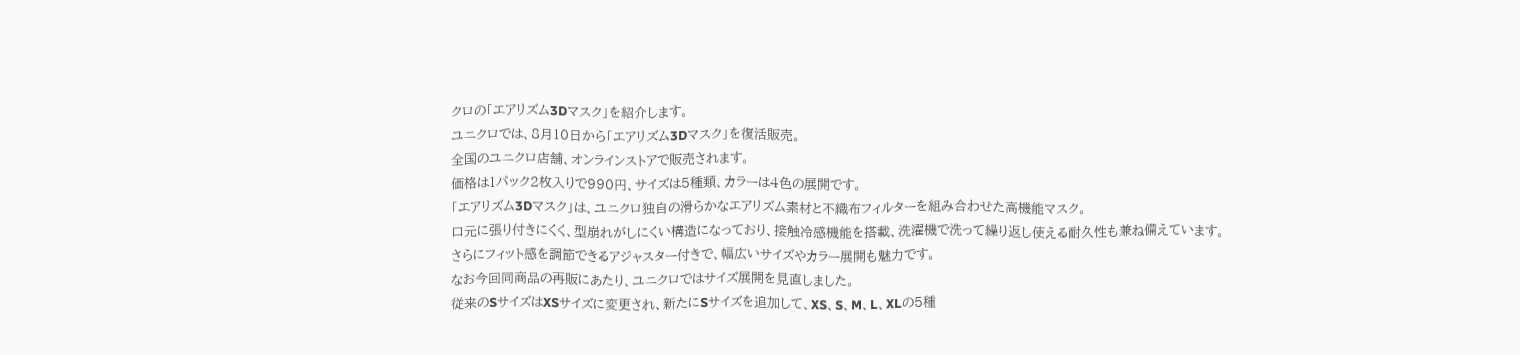クロの「エアリズム3Dマスク」を紹介します。
ユニクロでは、8月10日から「エアリズム3Dマスク」を復活販売。
全国のユニクロ店舗、オンラインストアで販売されます。
価格は1パック2枚入りで990円、サイズは5種類、カラーは4色の展開です。
「エアリズム3Dマスク」は、ユニクロ独自の滑らかなエアリズム素材と不織布フィルターを組み合わせた高機能マスク。
口元に張り付きにくく、型崩れがしにくい構造になっており、接触冷感機能を搭載、洗濯機で洗って繰り返し使える耐久性も兼ね備えています。
さらにフィット感を調節できるアジャスター付きで、幅広いサイズやカラー展開も魅力です。
なお今回同商品の再販にあたり、ユニクロではサイズ展開を見直しました。
従来のSサイズはXSサイズに変更され、新たにSサイズを追加して、XS、S、M、L、XLの5種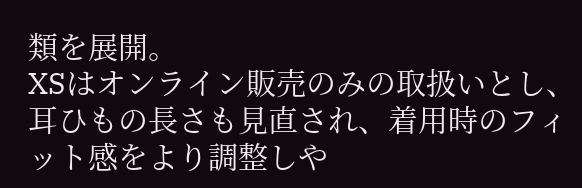類を展開。
XSはオンライン販売のみの取扱いとし、耳ひもの長さも見直され、着用時のフィット感をより調整しや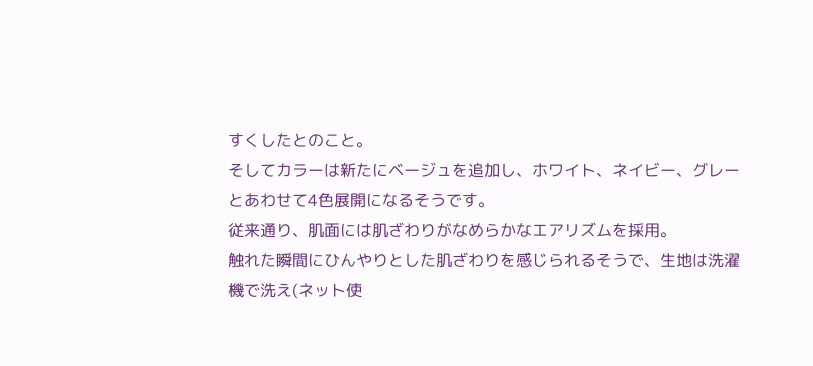すくしたとのこと。
そしてカラーは新たにベージュを追加し、ホワイト、ネイビー、グレーとあわせて4色展開になるそうです。
従来通り、肌面には肌ざわりがなめらかなエアリズムを採用。
触れた瞬間にひんやりとした肌ざわりを感じられるそうで、生地は洗濯機で洗え(ネット使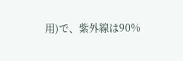用)で、紫外線は90%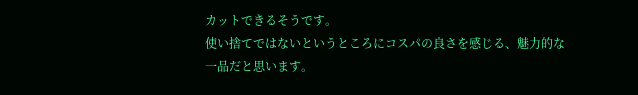カットできるそうです。
使い捨てではないというところにコスパの良さを感じる、魅力的な一品だと思います。